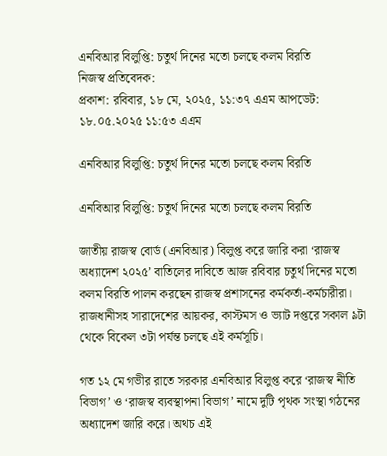এনবিআর বিলুপ্তি: চতুর্থ দিনের মতো চলছে কলম বিরতি
নিজস্ব প্রতিবেদক:
প্রকাশ: রবিবার, ১৮ মে, ২০২৫, ১১:৩৭ এএম আপডেট: ১৮.০৫.২০২৫ ১১:৫৩ এএম

এনবিআর বিলুপ্তি: চতুর্থ দিনের মতো চলছে কলম বিরতি

এনবিআর বিলুপ্তি: চতুর্থ দিনের মতো চলছে কলম বিরতি

জাতীয় রাজস্ব বোর্ড (এনবিআর) বিলুপ্ত করে জারি করা ‘রাজস্ব অধ্যাদেশ ২০২৫’ বাতিলের দাবিতে আজ রবিবার চতুর্থ দিনের মতো কলম বিরতি পালন করছেন রাজস্ব প্রশাসনের কর্মকর্তা-কর্মচারীরা। রাজধানীসহ সারাদেশের আয়কর, কাস্টমস ও ভ্যাট দপ্তরে সকাল ৯টা থেকে বিকেল ৩টা পর্যন্ত চলছে এই কর্মসূচি।

গত ১২ মে গভীর রাতে সরকার এনবিআর বিলুপ্ত করে ‘রাজস্ব নীতি বিভাগ’ ও ‘রাজস্ব ব্যবস্থাপনা বিভাগ’ নামে দুটি পৃথক সংস্থা গঠনের অধ্যাদেশ জারি করে। অথচ এই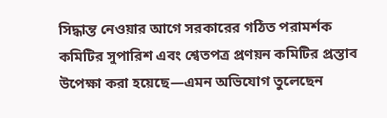সিদ্ধান্ত নেওয়ার আগে সরকারের গঠিত পরামর্শক কমিটির সুপারিশ এবং শ্বেতপত্র প্রণয়ন কমিটির প্রস্তাব উপেক্ষা করা হয়েছে—এমন অভিযোগ তুলেছেন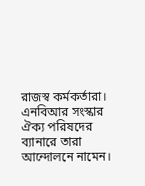রাজস্ব কর্মকর্তারা। এনবিআর সংস্কার ঐক্য পরিষদের ব্যানারে তারা আন্দোলনে নামেন।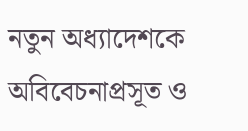নতুন অধ্যাদেশকে অবিবেচনাপ্রসূত ও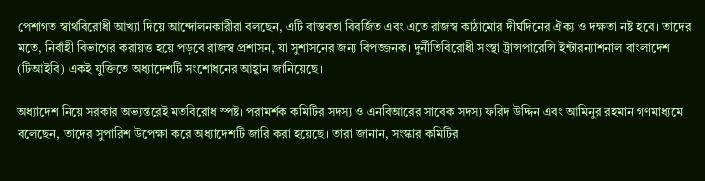পেশাগত স্বার্থবিরোধী আখ্যা দিয়ে আন্দোলনকারীরা বলছেন, এটি বাস্তবতা বিবর্জিত এবং এতে রাজস্ব কাঠামোর দীর্ঘদিনের ঐক্য ও দক্ষতা নষ্ট হবে। তাদের মতে, নির্বাহী বিভাগের করায়ত্ত হয়ে পড়বে রাজস্ব প্রশাসন, যা সুশাসনের জন্য বিপজ্জনক। দুর্নীতিবিরোধী সংস্থা ট্রান্সপারেন্সি ইন্টারন্যাশনাল বাংলাদেশ (টিআইবি) একই যুক্তিতে অধ্যাদেশটি সংশোধনের আহ্বান জানিয়েছে।

অধ্যাদেশ নিয়ে সরকার অভ্যন্তরেই মতবিরোধ স্পষ্ট। পরামর্শক কমিটির সদস্য ও এনবিআরের সাবেক সদস্য ফরিদ উদ্দিন এবং আমিনুর রহমান গণমাধ্যমে বলেছেন, তাদের সুপারিশ উপেক্ষা করে অধ্যাদেশটি জারি করা হয়েছে। তারা জানান, সংস্কার কমিটির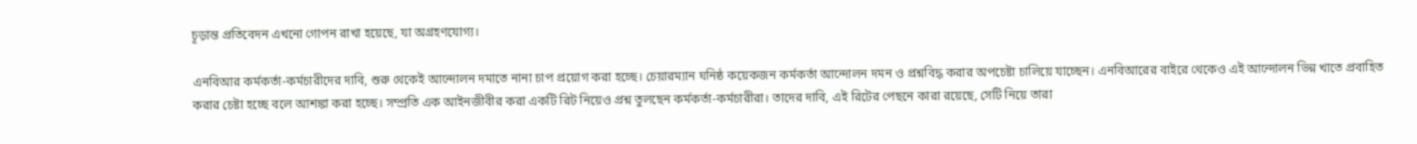চূড়ান্ত প্রতিবেদন এখনো গোপন রাখা হয়েছে, যা অগ্রহণযোগ্য।

এনবিআর কর্মকর্তা-কর্মচারীদের দাবি, শুরু থেকেই আন্দোলন দমাতে নানা চাপ প্রয়োগ করা হচ্ছে। চেয়ারম্যান ঘনিষ্ঠ কয়েকজন কর্মকর্তা আন্দোলন দমন ও প্রশ্নবিদ্ধ করার অপচেষ্টা চালিয়ে যাচ্ছেন। এনবিআরের বাইরে থেকেও এই আন্দোলন ভিন্ন খাতে প্রবাহিত করার চেষ্টা হচ্ছে বলে আশঙ্কা করা হচ্ছে। সম্প্রতি এক আইনজীবীর করা একটি রিট নিয়েও প্রশ্ন তুলছেন কর্মকর্তা-কর্মচারীরা। তাদের দাবি, এই রিটের পেছনে কারা রয়েছে, সেটি নিয়ে তারা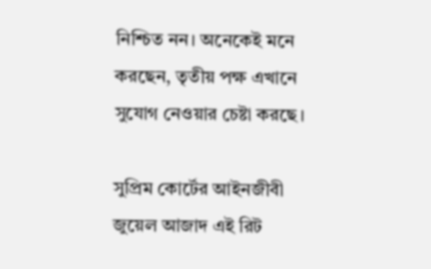নিশ্চিত নন। অনেকেই মনে করছেন, তৃতীয় পক্ষ এখানে সুযোগ নেওয়ার চেষ্টা করছে।

সুপ্রিম কোর্টের আইনজীবী জুয়েল আজাদ এই রিট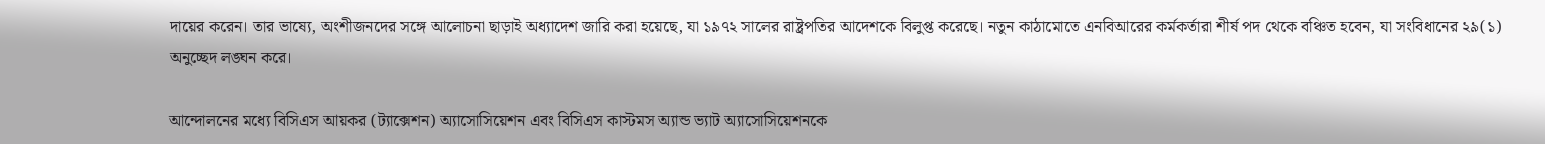দায়ের করেন। তার ভাষ্যে, অংশীজনদের সঙ্গে আলোচনা ছাড়াই অধ্যাদেশ জারি করা হয়েছে, যা ১৯৭২ সালের রাষ্ট্রপতির আদেশকে বিলুপ্ত করেছে। নতুন কাঠামোতে এনবিআরের কর্মকর্তারা শীর্ষ পদ থেকে বঞ্চিত হবেন, যা সংবিধানের ২৯(১) অনুচ্ছেদ লঙ্ঘন করে।

আন্দোলনের মধ্যে বিসিএস আয়কর (ট্যাক্সেশন) অ্যাসোসিয়েশন এবং বিসিএস কাস্টমস অ্যান্ড ভ্যাট অ্যাসোসিয়েশনকে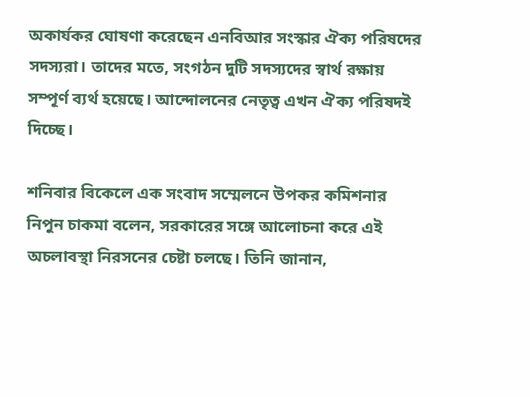অকার্যকর ঘোষণা করেছেন এনবিআর সংস্কার ঐক্য পরিষদের সদস্যরা। তাদের মতে, সংগঠন দুটি সদস্যদের স্বার্থ রক্ষায় সম্পূর্ণ ব্যর্থ হয়েছে। আন্দোলনের নেতৃত্ব এখন ঐক্য পরিষদই দিচ্ছে।

শনিবার বিকেলে এক সংবাদ সম্মেলনে উপকর কমিশনার নিপুন চাকমা বলেন, সরকারের সঙ্গে আলোচনা করে এই অচলাবস্থা নিরসনের চেষ্টা চলছে। তিনি জানান,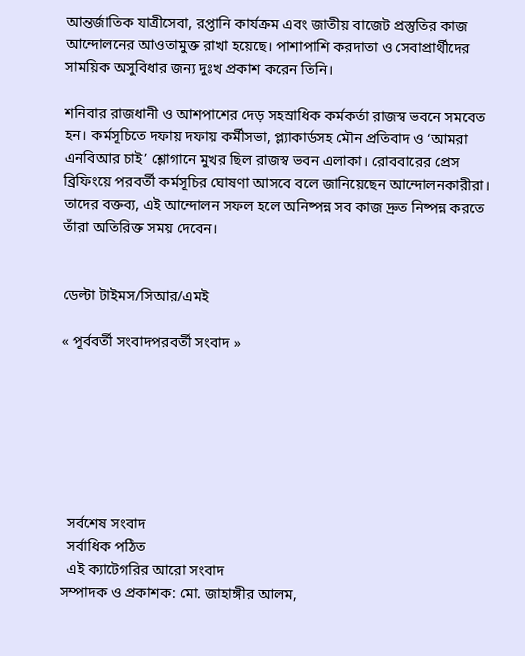আন্তর্জাতিক যাত্রীসেবা, রপ্তানি কার্যক্রম এবং জাতীয় বাজেট প্রস্তুতির কাজ আন্দোলনের আওতামুক্ত রাখা হয়েছে। পাশাপাশি করদাতা ও সেবাপ্রার্থীদের সাময়িক অসুবিধার জন্য দুঃখ প্রকাশ করেন তিনি।

শনিবার রাজধানী ও আশপাশের দেড় সহস্রাধিক কর্মকর্তা রাজস্ব ভবনে সমবেত হন। কর্মসূচিতে দফায় দফায় কর্মীসভা, প্ল্যাকার্ডসহ মৌন প্রতিবাদ ও ‘আমরা এনবিআর চাই’ শ্লোগানে মুখর ছিল রাজস্ব ভবন এলাকা। রোববারের প্রেস ব্রিফিংয়ে পরবর্তী কর্মসূচির ঘোষণা আসবে বলে জানিয়েছেন আন্দোলনকারীরা। তাদের বক্তব্য, এই আন্দোলন সফল হলে অনিষ্পন্ন সব কাজ দ্রুত নিষ্পন্ন করতে তাঁরা অতিরিক্ত সময় দেবেন।


ডেল্টা টাইমস/সিআর/এমই

« পূর্ববর্তী সংবাদপরবর্তী সংবাদ »







  সর্বশেষ সংবাদ
  সর্বাধিক পঠিত
  এই ক্যাটেগরির আরো সংবাদ
সম্পাদক ও প্রকাশক: মো. জাহাঙ্গীর আলম,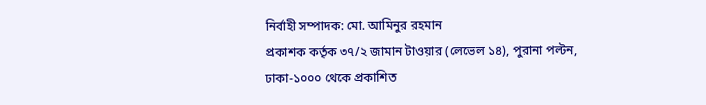নির্বাহী সম্পাদক: মো. আমিনুর রহমান
প্রকাশক কর্তৃক ৩৭/২ জামান টাওয়ার (লেভেল ১৪), পুরানা পল্টন, ঢাকা-১০০০ থেকে প্রকাশিত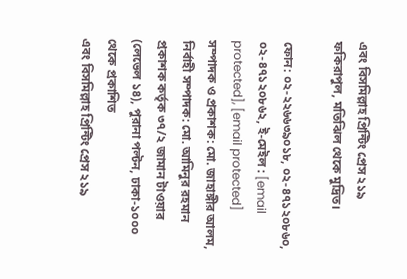এবং বিসমিল্লাহ প্রিন্টিং প্রেস ২১৯ ফকিরাপুল, মতিঝিল থেকে মুদ্রিত।

ফোন: ০২-২২৬৬৩৯০১৮, ০২-৪৭১২০৮৬০, ০২-৪৭১২০৮৬২, ই-মেইল : [email protected], [email protected]
সম্পাদক ও প্রকাশক: মো. জাহাঙ্গীর আলম, নির্বাহী সম্পাদক: মো. আমিনুর রহমান
প্রকাশক কর্তৃক ৩৭/২ জামান টাওয়ার (লেভেল ১৪), পুরানা পল্টন, ঢাকা-১০০০ থেকে প্রকাশিত
এবং বিসমিল্লাহ প্রিন্টিং প্রেস ২১৯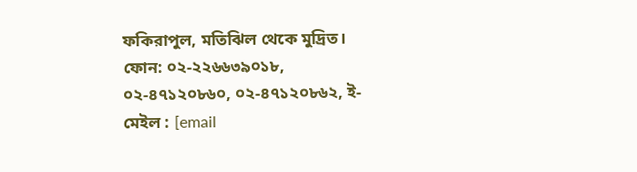ফকিরাপুল, মতিঝিল থেকে মুদ্রিত।
ফোন: ০২-২২৬৬৩৯০১৮, ০২-৪৭১২০৮৬০, ০২-৪৭১২০৮৬২, ই-মেইল : [email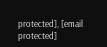protected], [email protected]